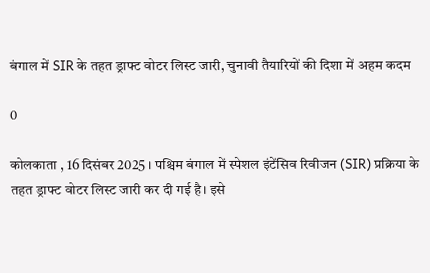बंगाल में SIR के तहत ड्राफ्ट वोटर लिस्ट जारी, चुनावी तैयारियों की दिशा में अहम कदम

0

कोलकाता , 16 दिसंबर 2025 । पश्चिम बंगाल में स्पेशल इंटेंसिव रिवीजन (SIR) प्रक्रिया के तहत ड्राफ्ट वोटर लिस्ट जारी कर दी गई है। इसे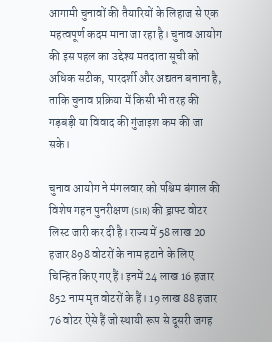आगामी चुनावों की तैयारियों के लिहाज से एक महत्वपूर्ण कदम माना जा रहा है। चुनाव आयोग की इस पहल का उद्देश्य मतदाता सूची को अधिक सटीक, पारदर्शी और अद्यतन बनाना है, ताकि चुनाव प्रक्रिया में किसी भी तरह की गड़बड़ी या विवाद की गुंजाइश कम की जा सके।

चुनाव आयोग ने मंगलवार को पश्चिम बंगाल की विशेष गहन पुनरीक्षण (SIR) की ड्राफ्ट वोटर लिस्ट जारी कर दी है। राज्य में 58 लाख 20 हजार 898 वोटरों के नाम हटाने के लिए चिन्हित किए गए हैं। इनमें 24 लाख 16 हजार 852 नाम मृत वोटरों के हैं। 19 लाख 88 हजार 76 वोटर ऐसे हैं जो स्थायी रूप से दूसरी जगह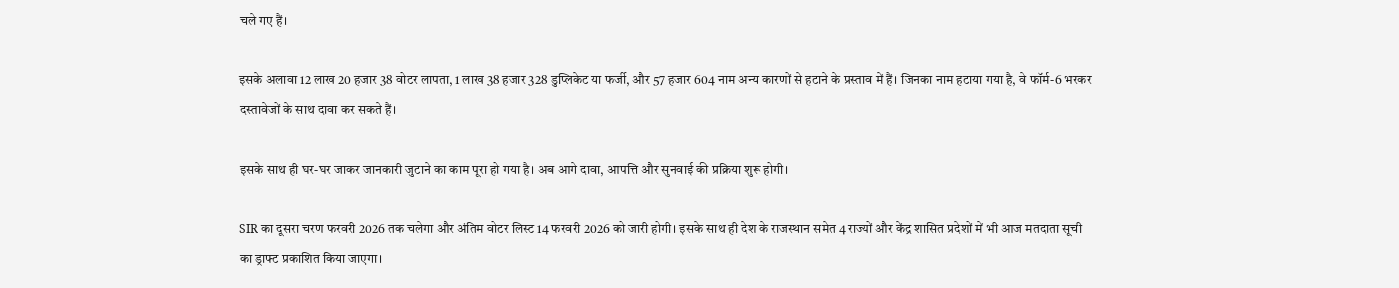चले गए हैं।

इसके अलावा 12 लाख 20 हजार 38 वोटर लापता, 1 लाख 38 हजार 328 डुप्लिकेट या फर्जी, और 57 हजार 604 नाम अन्य कारणों से हटाने के प्रस्ताव में हैं। जिनका नाम हटाया गया है, वे फॉर्म-6 भरकर दस्तावेजों के साथ दावा कर सकते हैं।

इसके साथ ही घर-घर जाकर जानकारी जुटाने का काम पूरा हो गया है। अब आगे दावा, आपत्ति और सुनवाई की प्रक्रिया शुरू होगी।

SIR का दूसरा चरण फरवरी 2026 तक चलेगा और अंतिम वोटर लिस्ट 14 फरवरी 2026 को जारी होगी। इसके साथ ही देश के राजस्थान समेत 4 राज्यों और केंद्र शासित प्रदेशों में भी आज मतदाता सूची का ड्राफ्ट प्रकाशित किया जाएगा।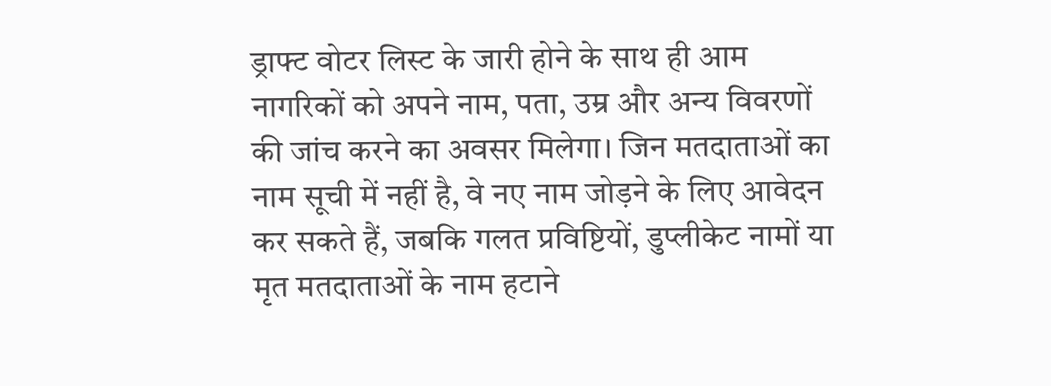ड्राफ्ट वोटर लिस्ट के जारी होने के साथ ही आम नागरिकों को अपने नाम, पता, उम्र और अन्य विवरणों की जांच करने का अवसर मिलेगा। जिन मतदाताओं का नाम सूची में नहीं है, वे नए नाम जोड़ने के लिए आवेदन कर सकते हैं, जबकि गलत प्रविष्टियों, डुप्लीकेट नामों या मृत मतदाताओं के नाम हटाने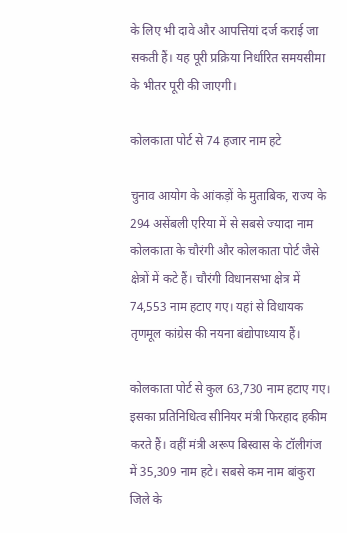के लिए भी दावे और आपत्तियां दर्ज कराई जा सकती हैं। यह पूरी प्रक्रिया निर्धारित समयसीमा के भीतर पूरी की जाएगी।

कोलकाता पोर्ट से 74 हजार नाम हटे

चुनाव आयोग के आंकड़ों के मुताबिक, राज्य के 294 असेंबली एरिया में से सबसे ज्यादा नाम कोलकाता के चौरंगी और कोलकाता पोर्ट जैसे क्षेत्रों में कटे हैं। चौरंगी विधानसभा क्षेत्र में 74,553 नाम हटाए गए। यहां से विधायक तृणमूल कांग्रेस की नयना बंद्योपाध्याय हैं।

कोलकाता पोर्ट से कुल 63,730 नाम हटाए गए। इसका प्रतिनिधित्व सीनियर मंत्री फिरहाद हकीम करते हैं। वहीं मंत्री अरूप बिस्वास के टॉलीगंज में 35,309 नाम हटे। सबसे कम नाम बांकुरा जिले के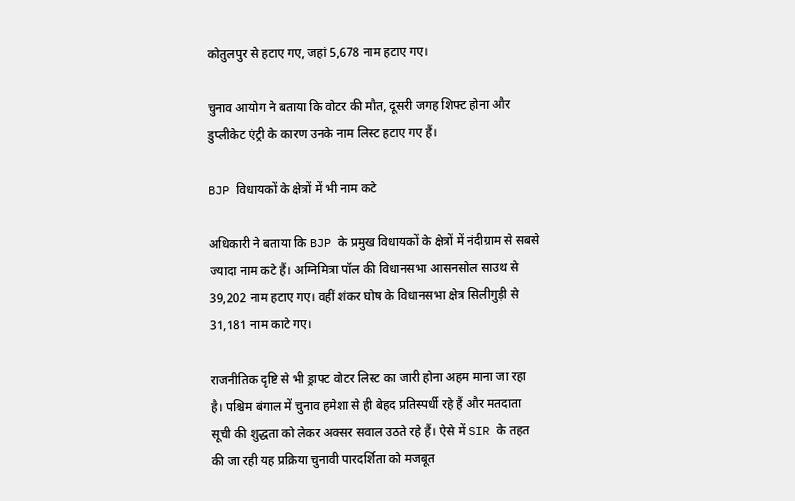कोतुलपुर से हटाए गए, जहां 5,678 नाम हटाए गए।

चुनाव आयोग ने बताया कि वोटर की मौत, दूसरी जगह शिफ्ट होना और डुप्लीकेट एंट्री के कारण उनके नाम लिस्ट हटाए गए हैं।

BJP विधायकों के क्षेत्रों में भी नाम कटे

अधिकारी ने बताया कि BJP के प्रमुख विधायकों के क्षेत्रों में नंदीग्राम से सबसे ज्यादा नाम कटे हैं। अग्निमित्रा पॉल की विधानसभा आसनसोल साउथ से 39,202 नाम हटाए गए। वहीं शंकर घोष के विधानसभा क्षेत्र सिलीगुड़ी से 31,181 नाम काटे गए।

राजनीतिक दृष्टि से भी ड्राफ्ट वोटर लिस्ट का जारी होना अहम माना जा रहा है। पश्चिम बंगाल में चुनाव हमेशा से ही बेहद प्रतिस्पर्धी रहे हैं और मतदाता सूची की शुद्धता को लेकर अक्सर सवाल उठते रहे हैं। ऐसे में SIR के तहत की जा रही यह प्रक्रिया चुनावी पारदर्शिता को मजबूत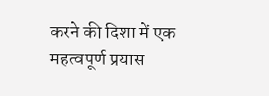करने की दिशा में एक महत्वपूर्ण प्रयास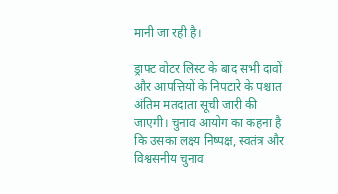मानी जा रही है।

ड्राफ्ट वोटर लिस्ट के बाद सभी दावों और आपत्तियों के निपटारे के पश्चात अंतिम मतदाता सूची जारी की जाएगी। चुनाव आयोग का कहना है कि उसका लक्ष्य निष्पक्ष, स्वतंत्र और विश्वसनीय चुनाव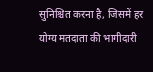सुनिश्चित करना है, जिसमें हर योग्य मतदाता की भागीदारी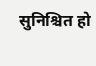सुनिश्चित हो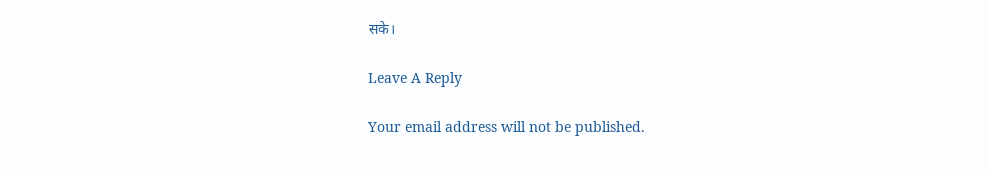सके।

Leave A Reply

Your email address will not be published.